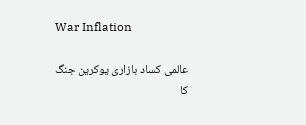War Inflation

عالمی کساد بازاری یوکرین جنگ کا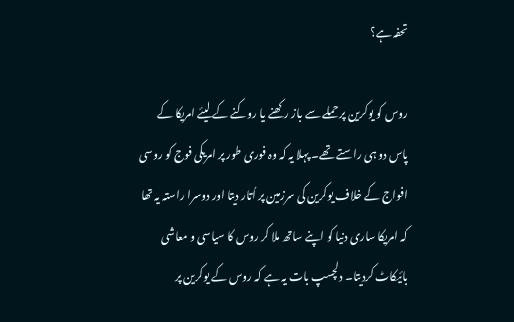تحفہ ہے؟

روس کو یوکرین پر حملے سے باز رکھنے یا روکنے کے لیئے امریکا کے پاس دو ہی راستے تھے۔ پہلا یہ کہ وہ فوری طور پر امریکی فوج کو روسی افواج کے خلاف یوکرین کی سرزمین پر اُتار دیتا اور دوسرا راستہ یہ تھا کہ امریکا ساری دنیا کو اپنے ساتھ ملا کر روس کا سیاسی و معاشی بائیکاٹ کردیتا۔ دلچسپ بات یہ ہے کہ روس کے یوکرین پر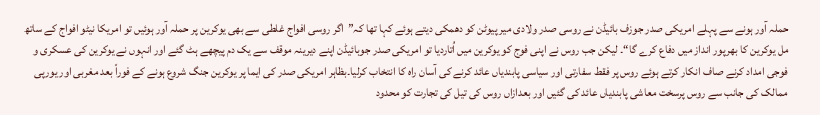حملہ آور ہونے سے پہلے امریکی صدر جوزف بائیڈن نے روسی صدر ولادی میر پیوٹن کو دھمکی دیتے ہوئے کہا تھا کہ”اگر روسی افواج غلطی سے بھی یوکرین پر حملہ آور ہوئیں تو امریکا نیٹو افواج کے ساتھ مل یوکرین کا بھرپور انداز میں دفاع کرے گا“۔ لیکن جب روس نے اپنی فوج کو یوکرین میں اُتاردیا تو امریکی صدر جوبائیڈن اپنے دیرینہ موقف سے یک دم پیچھے ہٹ گئے اور انہوں نے یوکرین کی عسکری و فوجی امداد کرنے صاف انکار کرتے ہوئے روس پر فقط سفارتی اور سیاسی پابندیاں عائد کرنے کی آسان راہ کا انتخاب کرلیا۔بظاہر امریکی صدر کی ایما پر یوکرین جنگ شروع ہونے کے فوراً بعد مغربی اور یورپی ممالک کی جانب سے روس پرسخت معاشی پابندیاں عائد کی گئیں اور بعدازاں روس کی تیل کی تجارت کو محدود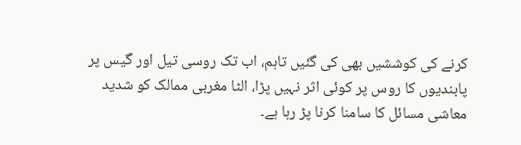کرنے کی کوششیں بھی کی گئیں تاہم، اب تک روسی تیل اور گیس پر پابندیوں کا روس پر کوئی اثر نہیں پڑا، الٹا مغربی ممالک کو شدید معاشی مسائل کا سامنا کرنا پڑ رہا ہے۔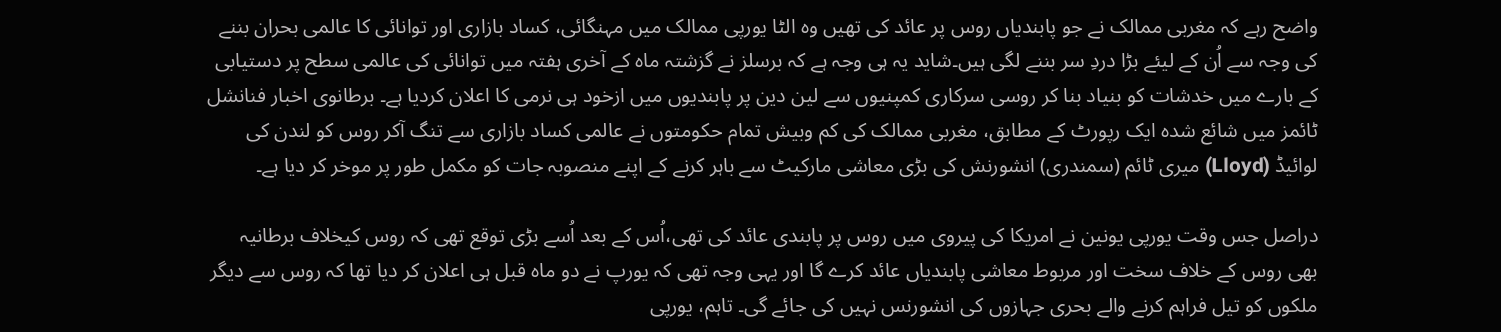واضح رہے کہ مغربی ممالک نے جو پابندیاں روس پر عائد کی تھیں وہ الٹا یورپی ممالک میں مہنگائی، کساد بازاری اور توانائی کا عالمی بحران بننے کی وجہ سے اُن کے لیئے بڑا دردِ سر بننے لگی ہیں۔شاید یہ ہی وجہ ہے کہ برسلز نے گزشتہ ماہ کے آخری ہفتہ میں توانائی کی عالمی سطح پر دستیابی کے بارے میں خدشات کو بنیاد بنا کر روسی سرکاری کمپنیوں سے لین دین پر پابندیوں میں ازخود ہی نرمی کا اعلان کردیا ہے۔ برطانوی اخبار فنانشل ٹائمز میں شائع شدہ ایک رپورٹ کے مطابق، مغربی ممالک کی کم وبیش تمام حکومتوں نے عالمی کساد بازاری سے تنگ آکر روس کو لندن کی لوائیڈ (Lloyd) میری ٹائم (سمندری) انشورنش کی بڑی معاشی مارکیٹ سے باہر کرنے کے اپنے منصوبہ جات کو مکمل طور پر موخر کر دیا ہے۔

دراصل جس وقت یورپی یونین نے امریکا کی پیروی میں روس پر پابندی عائد کی تھی،اُس کے بعد اُسے بڑی توقع تھی کہ روس کیخلاف برطانیہ بھی روس کے خلاف سخت اور مربوط معاشی پابندیاں عائد کرے گا اور یہی وجہ تھی کہ یورپ نے دو ماہ قبل ہی اعلان کر دیا تھا کہ روس سے دیگر ملکوں کو تیل فراہم کرنے والے بحری جہازوں کی انشورنس نہیں کی جائے گی۔ تاہم، یورپی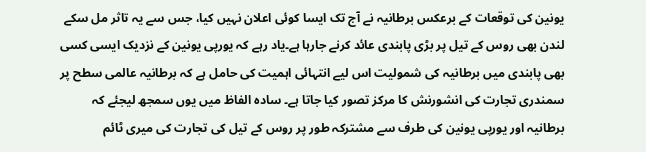یونین کی توقعات کے برعکس برطانیہ نے آج تک ایسا کوئی اعلان نہیں کیا، جس سے یہ تاثر مل سکے لندن بھی روس کے تیل پر بڑی پابندی عائد کرنے جارہا ہے۔یاد رہے کہ یورپی یونین کے نزدیک ایسی کسی بھی پابندی میں برطانیہ کی شمولیت اس لیے انتہائی اہمیت کی حامل ہے کہ برطانیہ عالمی سطح پر سمندری تجارت کی انشورنش کا مرکز تصور کیا جاتا ہے۔ سادہ الفاظ میں یوں سمجھ لیجئے کہ برطانیہ اور یورپی یونین کی طرف سے مشترکہ طور پر روس کے تیل کی تجارت کی میری ٹائم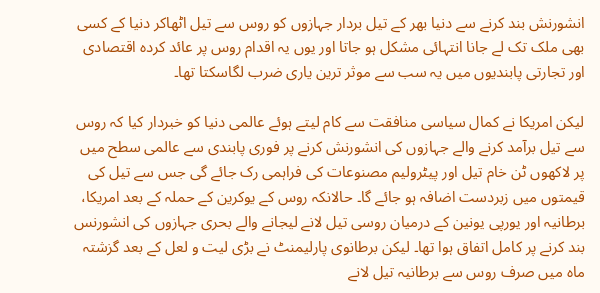انشورنش بند کرنے سے دنیا بھر کے تیل بردار جہازوں کو روس سے تیل اٹھاکر دنیا کے کسی بھی ملک تک لے جانا انتہائی مشکل ہو جاتا اور یوں یہ اقدام روس پر عائد کردہ اقتصادی اور تجارتی پابندیوں میں یہ سب سے موثر ترین یاری ضرب لگاسکتا تھا۔

لیکن امریکا نے کمال سیاسی منافقت سے کام لیتے ہوئے عالمی دنیا کو خبردار کیا کہ روس سے تیل برآمد کرنے والے جہازوں کی انشورنش کرنے پر فوری پابندی سے عالمی سطح میں پر لاکھوں ٹن خام تیل اور پیٹرولیم مصنوعات کی فراہمی رک جائے گی جس سے تیل کی قیمتوں میں زبردست اضافہ ہو جائے گا۔ حالانکہ روس کے یوکرین کے حملہ کے بعد امریکا، برطانیہ اور یورپی یونین کے درمیان روسی تیل لانے لیجانے والے بحری جہازوں کی انشورنس بند کرنے پر کامل اتفاق ہوا تھا۔ لیکن برطانوی پارلیمنٹ نے بڑی لیت و لعل کے بعد گزشتہ ماہ میں صرف روس سے برطانیہ تیل لانے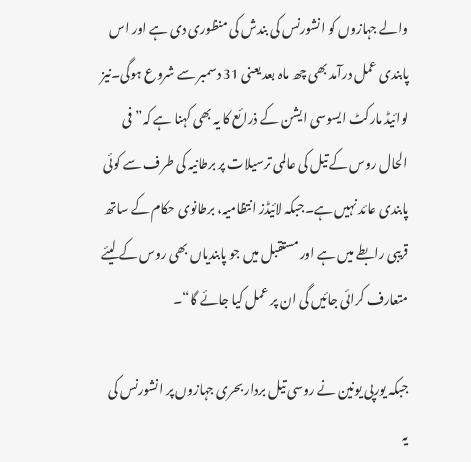والے جہازوں کو انشورنس کی بندش کی منظوری دی ہے اور اس پابندی عمل درآمد بھی چھ ماہ بعد یعنی 31 دسمبر سے شروع ہوگی۔نیز لوائیڈ مارکٹ ایسوسی ایشن کے ذرائع کا یہ بھی کہنا ہے کہ”فی الحال روس کے تیل کی عالمی ترسیلات پر برطانیہ کی طرف سے کوئی پابندی عائد نہیں ہے۔جبکہ لائیڈز انتظامیہ، برطانوی حکام کے ساتھ قریبی رابطے میں ہے اور مستقبل میں جو پابندیاں بھی روس کے لیئے متعارف کرائی جائیں گی ان پر عمل کیا جائے گا“۔

جبکہ یورپی یونین نے روسی تیل بردار بحری جہازوں پر انشورنس کی یہ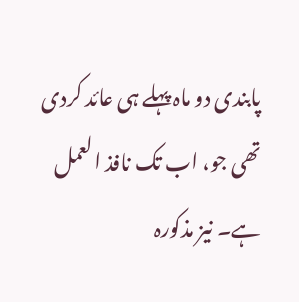پابندی دو ماہ پہلے ہی عائد کردی تھی جو، اب تک نافذ العمل ہے۔ نیز مذکورہ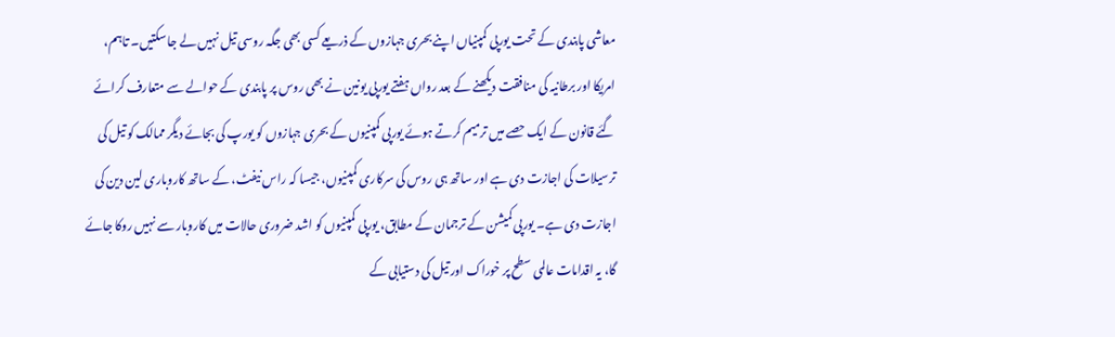معاشی پابندی کے تحت یورپی کمپنیاں اپنے بحری جہازوں کے ذریعے کسی بھی جگہ روسی تیل نہیں لے جا سکتیں۔ تاہم، امریکا اور برطانیہ کی منافقت دیکھنے کے بعد رواں ہفتے یورپی یونین نے بھی روس پر پابندی کے حوالے سے متعارف کرائے گئے قانون کے ایک حصے میں ترمیم کرتے ہوئے یورپی کمپنیوں کے بحری جہازوں کو یورپ کی بجائے دیگر ممالک کو تیل کی ترسیلات کی اجازت دی ہے اور ساتھ ہی روس کی سرکاری کمپنیوں، جیسا کہ راس نیفٹ، کے ساتھ کاروباری لین دین کی اجازت دی ہے۔ یورپی کمیشن کے ترجمان کے مطابق، یورپی کمپنیوں کو اشد ضروری حالات میں کاروبار سے نہیں روکا جائے گا، یہ اقدامات عالمی سطح پر خوراک اور تیل کی دستیابی کے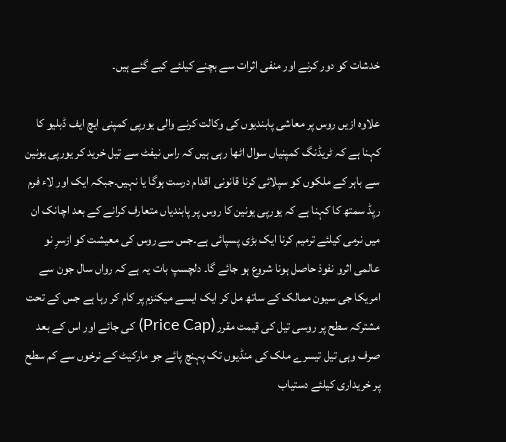خدشات کو دور کرنے اور منفی اثرات سے بچنے کیلئے کیے گئے ہیں۔

علاوہ ازیں روس پر معاشی پابندیوں کی وکالت کرنے والی یورپی کمپنی ایچ ایف ڈبلیو کا کہنا ہے کہ ٹریڈنگ کمپنیاں سوال اٹھا رہی ہیں کہ راس نیفٹ سے تیل خرید کر یورپی یونین سے باہر کے ملکوں کو سپلائی کرنا قانونی اقدام درست ہوگا یا نہیں۔جبکہ ایک اور لاء فرم ریِڈ سمتھ کا کہنا ہے کہ یورپی یونین کا روس پر پابندیاں متعارف کرانے کے بعد اچانک ان میں نرمی کیلئے ترمیم کرنا ایک بڑی پسپائی ہے۔جس سے روس کی معیشت کو ازسرِ نو عالمی اثرو نفوذ حاصل ہونا شروع ہو جائے گا۔ دلچسپ بات یہ ہے کہ رواں سال جون سے امریکا جی سیون ممالک کے ساتھ مل کر ایک ایسے میکنزم پر کام کر رہا ہے جس کے تحت مشترکہ سطح پر روسی تیل کی قیمت مقرر (Price Cap) کی جائے اور اس کے بعد صرف وہی تیل تیسرے ملک کی منڈیوں تک پہنچ پائے جو مارکیٹ کے نرخوں سے کم سطح پر خریداری کیلئے دستیاب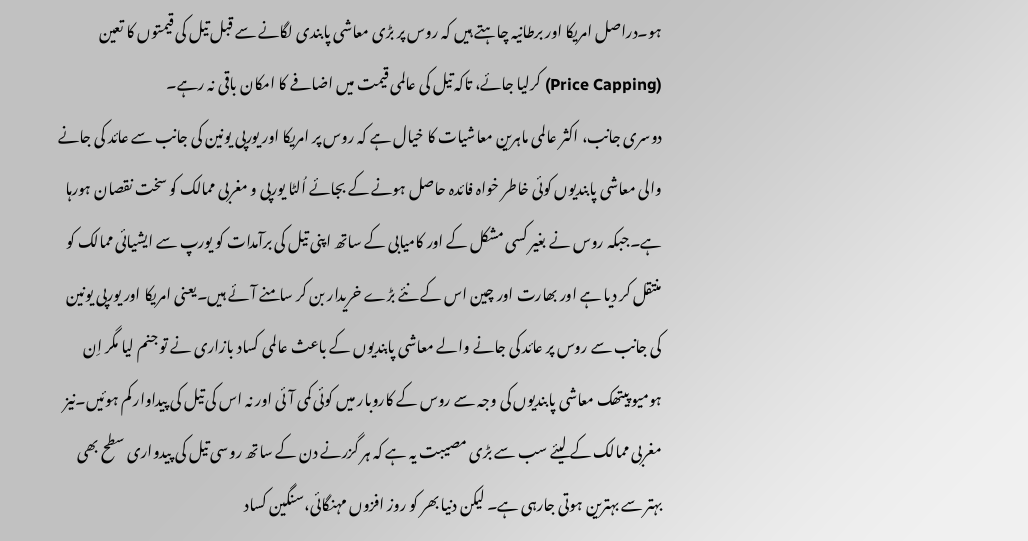ہو۔دراصل امریکا اور برطانیہ چاہتے ہیں کہ روس پر بڑی معاشی پابندی لگانے سے قبل تیل کی قیمتوں کا تعین (Price Capping) کرلیا جائے، تاکہ تیل کی عالمی قیمت میں اضافے کا امکان باقی نہ رہے۔
دوسری جانب، اکثر عالمی ماہرین معاشیات کا خیال ہے کہ روس پر امریکا اور یورپی یونین کی جانب سے عائد کی جانے والی معاشی پابندیوں کوئی خاطر خواہ فائدہ حاصل ہونے کے بجائے اُلٹا یورپی و مغربی ممالک کو سخت نقصان ہورہا ہے۔جبکہ روس نے بغیر کسی مشکل کے اور کامیابی کے ساتھ اپنی تیل کی برآمدات کو یورپ سے ایشیائی ممالک کو منتقل کر دیا ہے اور بھارت اور چین اس کے نئے بڑے خریدار بن کر سامنے آئے ہیں۔یعنی امریکا اور یورپی یونین کی جانب سے روس پر عائد کی جانے والے معاشی پابندیوں کے باعث عالمی کساد بازاری نے تو جنم لیا مگر اِن ہومیو پیتھک معاشی پابندیوں کی وجہ سے روس کے کاروبار میں کوئی کمی آئی اور نہ اس کی تیل کی پیداوار کم ہوئیں۔نیز مغربی ممالک کے لیئے سب سے بڑی مصیبت یہ ہے کہ ہر گزرنے دن کے ساتھ روسی تیل کی پیدواری سطح بھی بہتر سے بہترین ہوتی جارہی ہے۔ لیکن دنیا بھر کو روز افزوں مہنگائی،سنگین کساد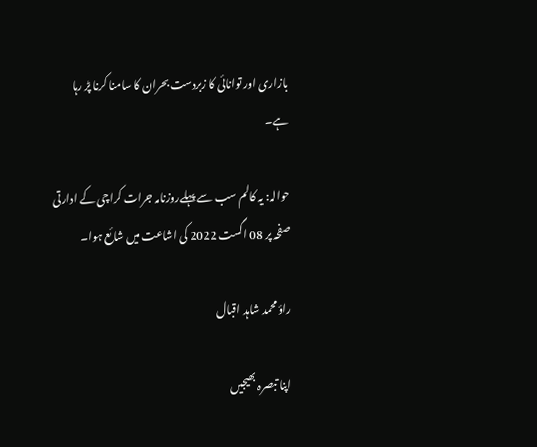بازاری اور توانائی کا زبردست بحران کا سامنا کرنا پڑ رہا ہے۔

حوالہ: یہ کالم سب سے پہلےروزنامہ جرات کراچی کے ادارتی صفحہ پر 08 اگست 2022 کی اشاعت میں شائع ہوا۔

راؤ محمد شاہد اقبال

اپنا تبصرہ بھیجیں